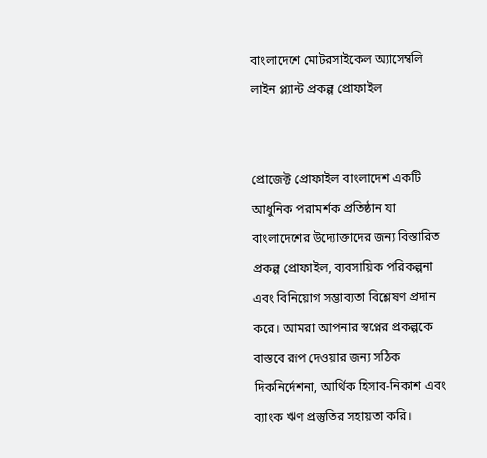বাংলাদেশে মোটরসাইকেল অ্যাসেম্বলি লাইন প্ল্যান্ট প্রকল্প প্রোফাইল


প্রোজেক্ট প্রোফাইল বাংলাদেশ একটি আধুনিক পরামর্শক প্রতিষ্ঠান যা বাংলাদেশের উদ্যোক্তাদের জন্য বিস্তারিত প্রকল্প প্রোফাইল, ব্যবসায়িক পরিকল্পনা এবং বিনিয়োগ সম্ভাব্যতা বিশ্লেষণ প্রদান করে। আমরা আপনার স্বপ্নের প্রকল্পকে বাস্তবে রূপ দেওয়ার জন্য সঠিক দিকনির্দেশনা, আর্থিক হিসাব-নিকাশ এবং ব্যাংক ঋণ প্রস্তুতির সহায়তা করি।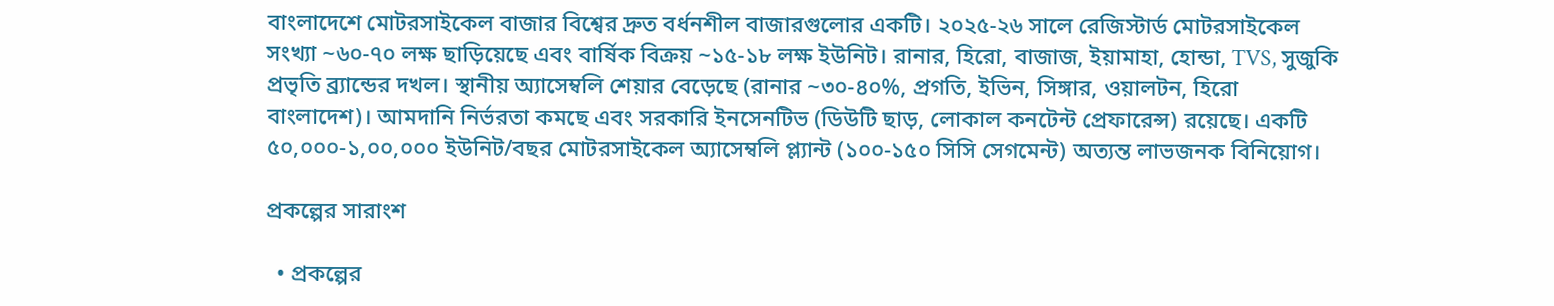বাংলাদেশে মোটরসাইকেল বাজার বিশ্বের দ্রুত বর্ধনশীল বাজারগুলোর একটি। ২০২৫-২৬ সালে রেজিস্টার্ড মোটরসাইকেল সংখ্যা ~৬০-৭০ লক্ষ ছাড়িয়েছে এবং বার্ষিক বিক্রয় ~১৫-১৮ লক্ষ ইউনিট। রানার, হিরো, বাজাজ, ইয়ামাহা, হোন্ডা, TVS, সুজুকি প্রভৃতি ব্র্যান্ডের দখল। স্থানীয় অ্যাসেম্বলি শেয়ার বেড়েছে (রানার ~৩০-৪০%, প্রগতি, ইভিন, সিঙ্গার, ওয়ালটন, হিরো বাংলাদেশ)। আমদানি নির্ভরতা কমছে এবং সরকারি ইনসেনটিভ (ডিউটি ছাড়, লোকাল কনটেন্ট প্রেফারেন্স) রয়েছে। একটি ৫০,০০০-১,০০,০০০ ইউনিট/বছর মোটরসাইকেল অ্যাসেম্বলি প্ল্যান্ট (১০০-১৫০ সিসি সেগমেন্ট) অত্যন্ত লাভজনক বিনিয়োগ।

প্রকল্পের সারাংশ

  • প্রকল্পের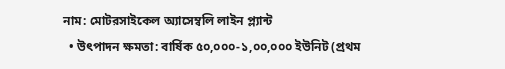নাম: মোটরসাইকেল অ্যাসেম্বলি লাইন প্ল্যান্ট
  • উৎপাদন ক্ষমতা: বার্ষিক ৫০,০০০-১,০০,০০০ ইউনিট (প্রথম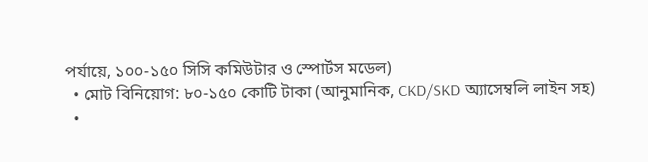পর্যায়ে, ১০০-১৫০ সিসি কমিউটার ও স্পোর্টস মডেল)
  • মোট বিনিয়োগ: ৮০-১৫০ কোটি টাকা (আনুমানিক, CKD/SKD অ্যাসেম্বলি লাইন সহ)
  •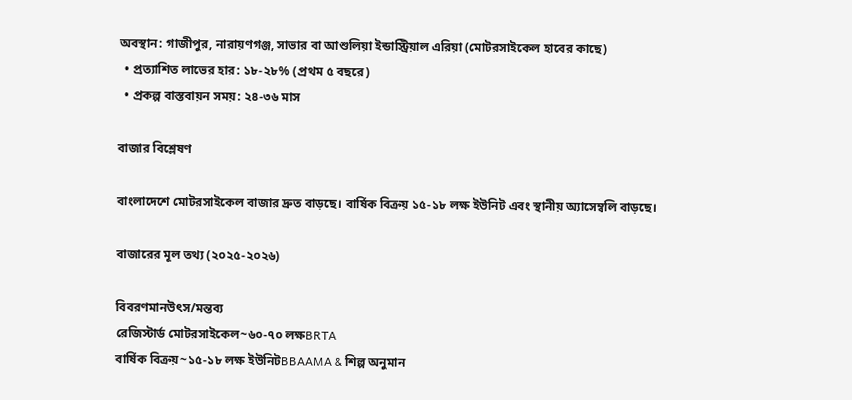অবস্থান: গাজীপুর, নারায়ণগঞ্জ, সাভার বা আশুলিয়া ইন্ডাস্ট্রিয়াল এরিয়া (মোটরসাইকেল হাবের কাছে)
  • প্রত্যাশিত লাভের হার: ১৮-২৮% (প্রথম ৫ বছরে)
  • প্রকল্প বাস্তবায়ন সময়: ২৪-৩৬ মাস

বাজার বিশ্লেষণ

বাংলাদেশে মোটরসাইকেল বাজার দ্রুত বাড়ছে। বার্ষিক বিক্রয় ১৫-১৮ লক্ষ ইউনিট এবং স্থানীয় অ্যাসেম্বলি বাড়ছে।

বাজারের মূল তথ্য (২০২৫-২০২৬)

বিবরণমানউৎস/মন্তব্য
রেজিস্টার্ড মোটরসাইকেল~৬০-৭০ লক্ষBRTA
বার্ষিক বিক্রয়~১৫-১৮ লক্ষ ইউনিটBBAAMA & শিল্প অনুমান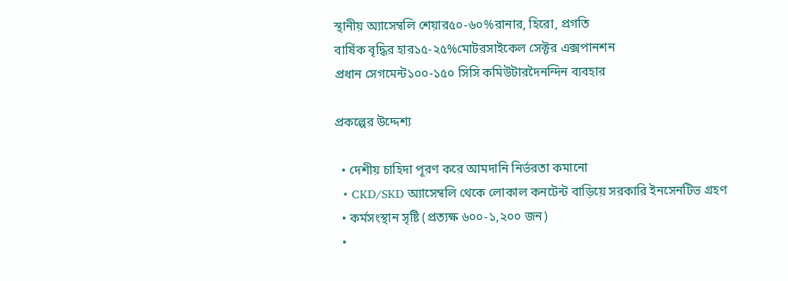স্থানীয় অ্যাসেম্বলি শেয়ার৫০-৬০%রানার, হিরো, প্রগতি
বার্ষিক বৃদ্ধির হার১৫-২৫%মোটরসাইকেল সেক্টর এক্সপানশন
প্রধান সেগমেন্ট১০০-১৫০ সিসি কমিউটারদৈনন্দিন ব্যবহার

প্রকল্পের উদ্দেশ্য

  • দেশীয় চাহিদা পূরণ করে আমদানি নির্ভরতা কমানো
  • CKD/SKD অ্যাসেম্বলি থেকে লোকাল কনটেন্ট বাড়িয়ে সরকারি ইনসেনটিভ গ্রহণ
  • কর্মসংস্থান সৃষ্টি (প্রত্যক্ষ ৬০০-১,২০০ জন)
  •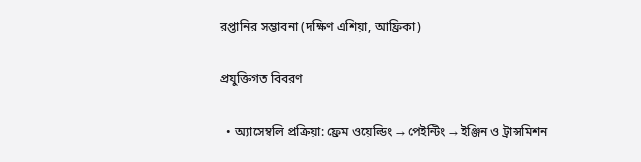রপ্তানির সম্ভাবনা (দক্ষিণ এশিয়া, আফ্রিকা)

প্রযুক্তিগত বিবরণ

  • অ্যাসেম্বলি প্রক্রিয়া: ফ্রেম ওয়েল্ডিং → পেইন্টিং → ইঞ্জিন ও ট্রান্সমিশন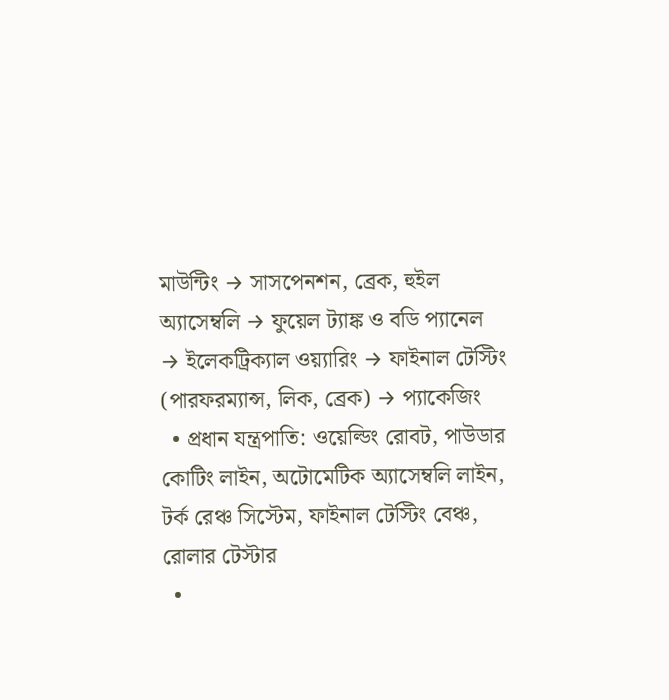মাউন্টিং → সাসপেনশন, ব্রেক, হুইল অ্যাসেম্বলি → ফুয়েল ট্যাঙ্ক ও বডি প্যানেল → ইলেকট্রিক্যাল ওয়্যারিং → ফাইনাল টেস্টিং (পারফরম্যান্স, লিক, ব্রেক) → প্যাকেজিং
  • প্রধান যন্ত্রপাতি: ওয়েল্ডিং রোবট, পাউডার কোটিং লাইন, অটোমেটিক অ্যাসেম্বলি লাইন, টর্ক রেঞ্চ সিস্টেম, ফাইনাল টেস্টিং বেঞ্চ, রোলার টেস্টার
  •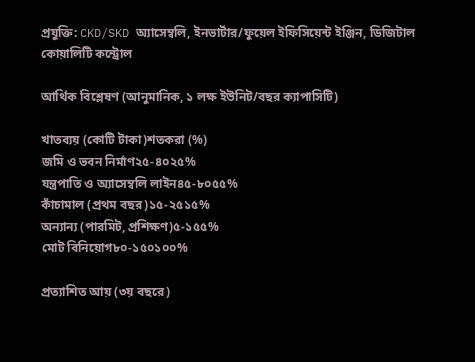প্রযুক্তি: CKD/SKD অ্যাসেম্বলি, ইনভার্টার/ফুয়েল ইফিসিয়েন্ট ইঞ্জিন, ডিজিটাল কোয়ালিটি কন্ট্রোল

আর্থিক বিশ্লেষণ (আনুমানিক, ১ লক্ষ ইউনিট/বছর ক্যাপাসিটি)

খাতব্যয় (কোটি টাকা)শতকরা (%)
জমি ও ভবন নির্মাণ২৫-৪০২৫%
যন্ত্রপাতি ও অ্যাসেম্বলি লাইন৪৫-৮০৫৫%
কাঁচামাল (প্রথম বছর)১৫-২৫১৫%
অন্যান্য (পারমিট, প্রশিক্ষণ)৫-১৫৫%
মোট বিনিয়োগ৮০-১৫০১০০%

প্রত্যাশিত আয় (৩য় বছরে)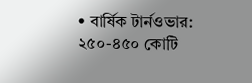• বার্ষিক টার্নওভার: ২৫০-৪৫০ কোটি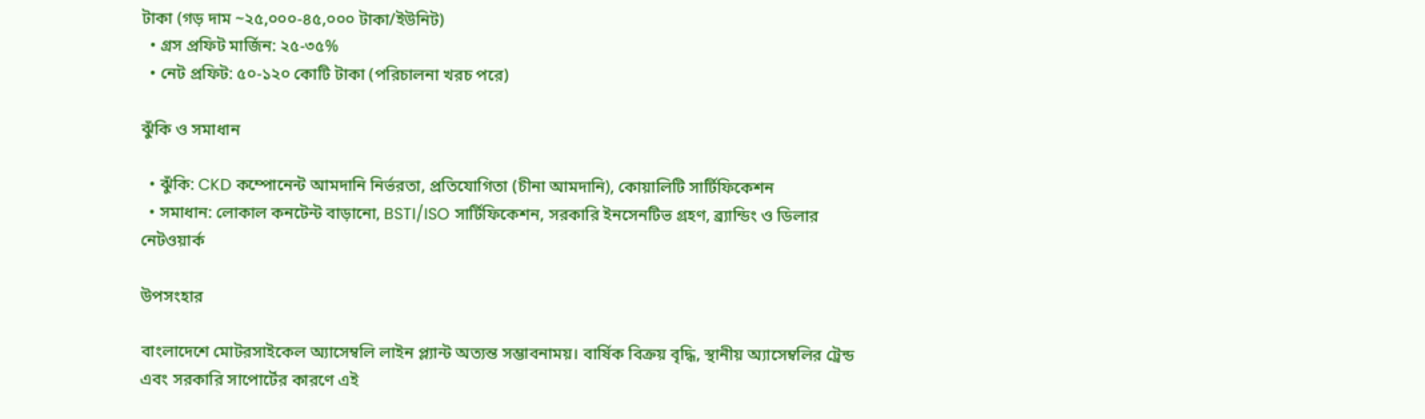টাকা (গড় দাম ~২৫,০০০-৪৫,০০০ টাকা/ইউনিট)
  • গ্রস প্রফিট মার্জিন: ২৫-৩৫%
  • নেট প্রফিট: ৫০-১২০ কোটি টাকা (পরিচালনা খরচ পরে)

ঝুঁকি ও সমাধান

  • ঝুঁকি: CKD কম্পোনেন্ট আমদানি নির্ভরতা, প্রতিযোগিতা (চীনা আমদানি), কোয়ালিটি সার্টিফিকেশন
  • সমাধান: লোকাল কনটেন্ট বাড়ানো, BSTI/ISO সার্টিফিকেশন, সরকারি ইনসেনটিভ গ্রহণ, ব্র্যান্ডিং ও ডিলার নেটওয়ার্ক

উপসংহার

বাংলাদেশে মোটরসাইকেল অ্যাসেম্বলি লাইন প্ল্যান্ট অত্যন্ত সম্ভাবনাময়। বার্ষিক বিক্রয় বৃদ্ধি, স্থানীয় অ্যাসেম্বলির ট্রেন্ড এবং সরকারি সাপোর্টের কারণে এই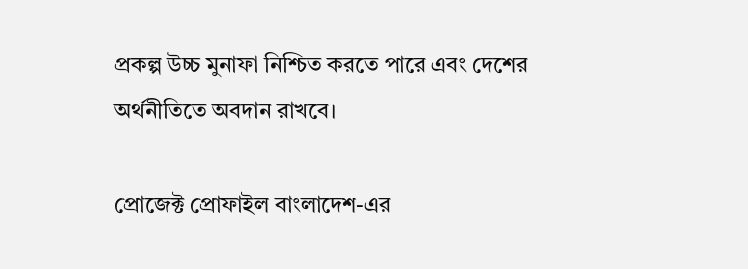প্রকল্প উচ্চ মুনাফা নিশ্চিত করতে পারে এবং দেশের অর্থনীতিতে অবদান রাখবে।

প্রোজেক্ট প্রোফাইল বাংলাদেশ-এর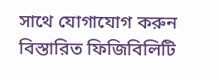সাথে যোগাযোগ করুন বিস্তারিত ফিজিবিলিটি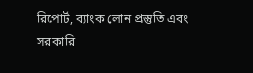রিপোর্ট, ব্যাংক লোন প্রস্তুতি এবং সরকারি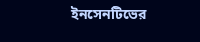ইনসেনটিভের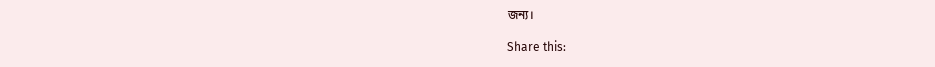জন্য।

Share this: